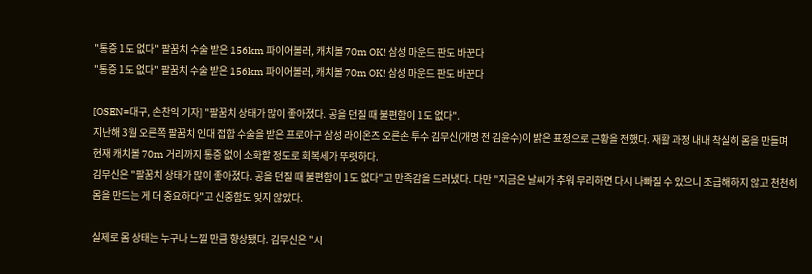"통증 1도 없다" 팔꿈치 수술 받은 156km 파이어볼러, 캐치볼 70m OK! 삼성 마운드 판도 바꾼다
"통증 1도 없다" 팔꿈치 수술 받은 156km 파이어볼러, 캐치볼 70m OK! 삼성 마운드 판도 바꾼다

[OSEN=대구, 손찬익 기자] "팔꿈치 상태가 많이 좋아졌다. 공을 던질 때 불편함이 1도 없다".
지난해 3월 오른쪽 팔꿈치 인대 접합 수술을 받은 프로야구 삼성 라이온즈 오른손 투수 김무신(개명 전 김윤수)이 밝은 표정으로 근황을 전했다. 재활 과정 내내 착실히 몸을 만들며 현재 캐치볼 70m 거리까지 통증 없이 소화할 정도로 회복세가 뚜렷하다.
김무신은 "팔꿈치 상태가 많이 좋아졌다. 공을 던질 때 불편함이 1도 없다"고 만족감을 드러냈다. 다만 "지금은 날씨가 추워 무리하면 다시 나빠질 수 있으니 조급해하지 않고 천천히 몸을 만드는 게 더 중요하다"고 신중함도 잊지 않았다.

실제로 몸 상태는 누구나 느낄 만큼 향상됐다. 김무신은 "시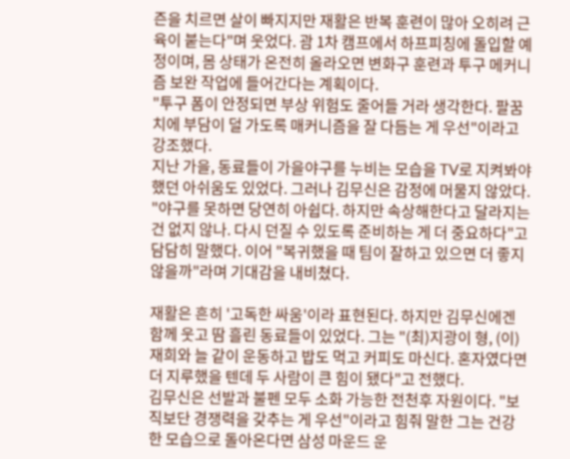즌을 치르면 살이 빠지지만 재활은 반복 훈련이 많아 오히려 근육이 붙는다"며 웃었다. 괌 1차 캠프에서 하프피칭에 돌입할 예정이며, 몸 상태가 온전히 올라오면 변화구 훈련과 투구 메커니즘 보완 작업에 들어간다는 계획이다.
"투구 폼이 안정되면 부상 위험도 줄어들 거라 생각한다. 팔꿈치에 부담이 덜 가도록 매커니즘을 잘 다듬는 게 우선"이라고 강조했다.
지난 가을, 동료들이 가을야구를 누비는 모습을 TV로 지켜봐야 했던 아쉬움도 있었다. 그러나 김무신은 감정에 머물지 않았다. "야구를 못하면 당연히 아쉽다. 하지만 속상해한다고 달라지는 건 없지 않나. 다시 던질 수 있도록 준비하는 게 더 중요하다"고 담담히 말했다. 이어 "복귀했을 때 팀이 잘하고 있으면 더 좋지 않을까"라며 기대감을 내비쳤다.

재활은 흔히 '고독한 싸움'이라 표현된다. 하지만 김무신에겐 함께 웃고 땀 흘린 동료들이 있었다. 그는 "(최)지광이 형, (이)재희와 늘 같이 운동하고 밥도 먹고 커피도 마신다. 혼자였다면 더 지루했을 텐데 두 사람이 큰 힘이 됐다"고 전했다.
김무신은 선발과 불펜 모두 소화 가능한 전천후 자원이다. "보직보단 경쟁력을 갖추는 게 우선"이라고 힘줘 말한 그는 건강한 모습으로 돌아온다면 삼성 마운드 운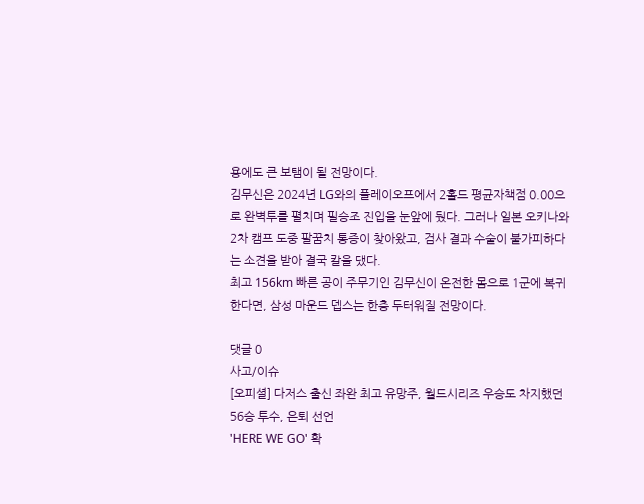용에도 큰 보탬이 될 전망이다.
김무신은 2024년 LG와의 플레이오프에서 2홀드 평균자책점 0.00으로 완벽투를 펼치며 필승조 진입을 눈앞에 뒀다. 그러나 일본 오키나와 2차 캠프 도중 팔꿈치 통증이 찾아왔고, 검사 결과 수술이 불가피하다는 소견을 받아 결국 칼을 댔다.
최고 156km 빠른 공이 주무기인 김무신이 온전한 몸으로 1군에 복귀한다면, 삼성 마운드 뎁스는 한층 두터워질 전망이다.

댓글 0
사고/이슈
[오피셜] 다저스 출신 좌완 최고 유망주, 월드시리즈 우승도 차지했던 56승 투수, 은퇴 선언
'HERE WE GO' 확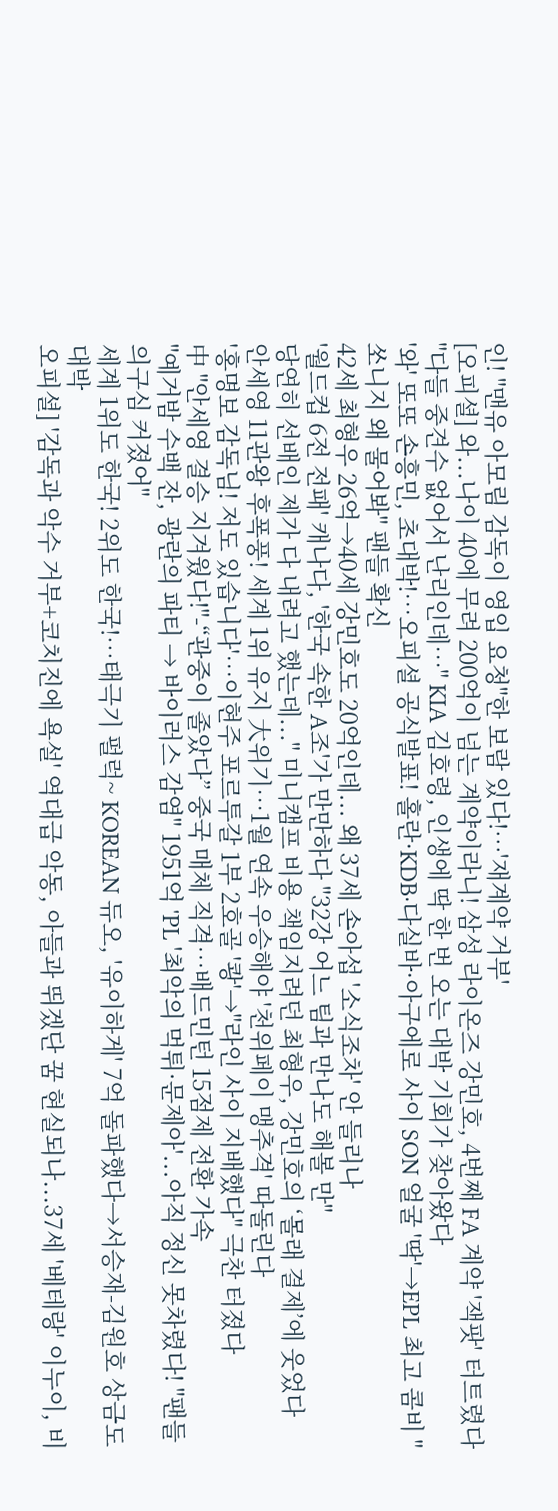인! "맨유 아모림 감독이 영입 요청"한 보람 있다!…'재계약 거부'
[오피셜] 와...나이 40에 무려 200억이 넘는 계약이라니! 삼성 라이온즈 강민호, 4번째 FA 계약 '잭팟' 터트렸다
"다들 중견수 없어서 난리인데…" KIA 김호령, 인생에 딱 한 번 오는 대박 기회가 찾아왔다
'와' 또또 손흥민, 초대박!…오피셜 공식발표! 홀란·KDB·다실바·아구에로 사이 SON 얼굴 '딱'→EPL 최고 콤비 "쏘니지 왜 물어봐" 팬들 확신
42세 최형우 26억→40세 강민호도 20억인데... 왜 37세 손아섭 '소식조차' 안 들리나
'월드컵 6전 전패' 캐나다, '한국 속한 A조'가 만만하다 "32강 어느 팀과 만나도 해볼 만"
당연히 선배인 제가 다 내려고 했는데..." 미니캠프 비용 책임지려던 최형우, 강민호의 ‘몰래 결제’에 웃었다
안세영 11관왕 후폭풍! 세계 1위 유지 大위기…1월 연속 우승해야 '천위페이 맹추격' 따돌린다
'홍명보 감독님! 저도 있습니다'…이현주 포르투갈 1부 2호골 '쾅'→"라인 사이 지배했다" 극찬 터졌다
中 "안세영 결승 지겨웠다!"-“관중이 졸았다” 중국 매체 직격…배드민턴 15점제 전환 가속
"예거밤 수백 잔, 광란의 파티 → 바이러스 감염" 1951억 'PL '최악의 먹튀·문제아'...아직 정신 못차렸다! "팬들 의구심 커졌어"
세계 1위도 한국! 2위도 한국!…태극기 펄럭~ KOREAN 듀오, '유이하게' 7억 돌파했다→서승재-김원호 상금도 대박
오피셜] '감독과 악수 거부+코치진에 욕설' 역대급 악동, 아들과 뛰겠단 꿈 현실되나...37세 '베테랑' 이누이, 비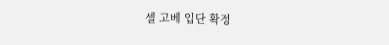셀 고베 입단 확정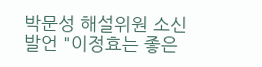박문성 해설위원 소신 발언 "이정효는 좋은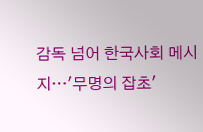감독 넘어 한국사회 메시지…'무명의 잡초'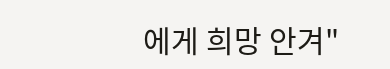에게 희망 안겨"